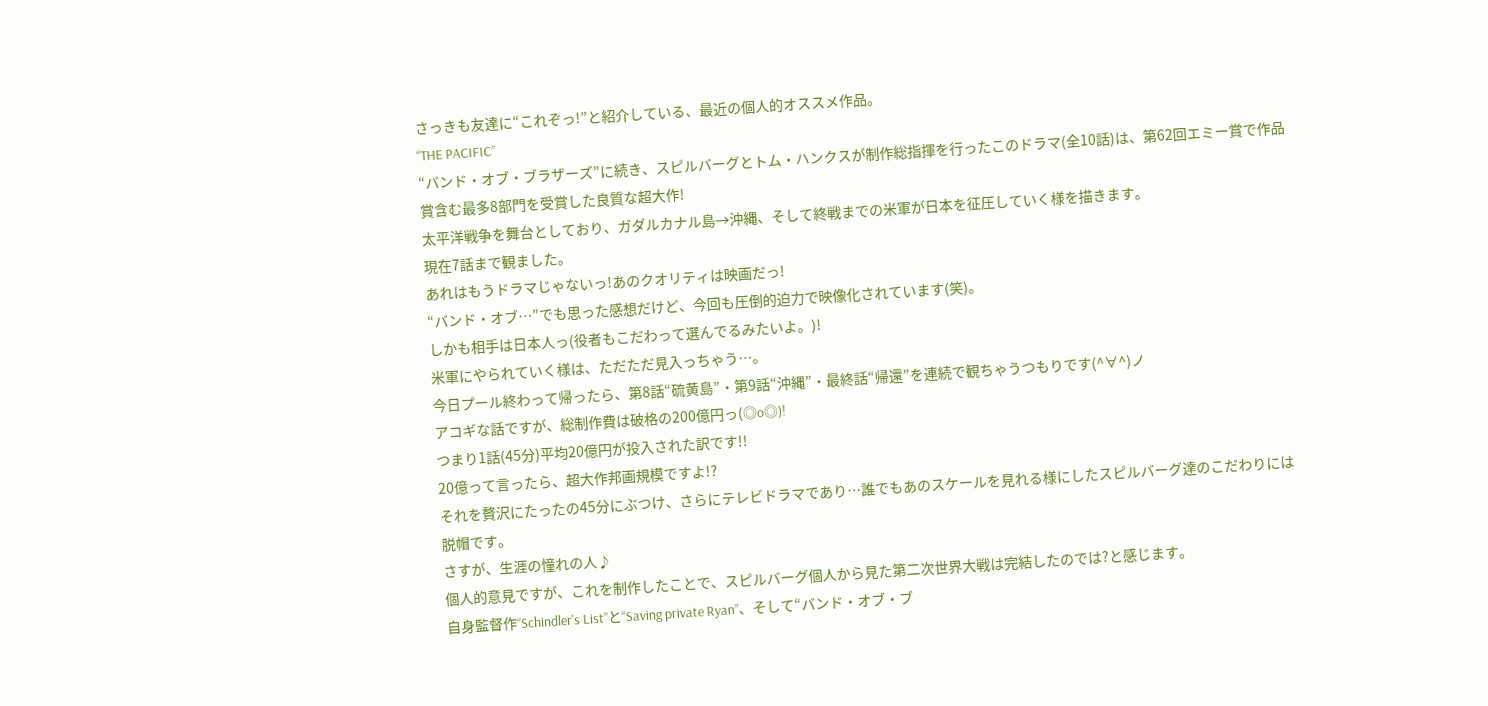さっきも友達に“これぞっ!”と紹介している、最近の個人的オススメ作品。
“THE PACIFIC”
“バンド・オブ・ブラザーズ”に続き、スピルバーグとトム・ハンクスが制作総指揮を行ったこのドラマ(全10話)は、第62回エミー賞で作品賞含む最多8部門を受賞した良質な超大作!
太平洋戦争を舞台としており、ガダルカナル島→沖縄、そして終戦までの米軍が日本を征圧していく様を描きます。
現在7話まで観ました。
あれはもうドラマじゃないっ!あのクオリティは映画だっ!
“バンド・オブ…”でも思った感想だけど、今回も圧倒的迫力で映像化されています(笑)。
しかも相手は日本人っ(役者もこだわって選んでるみたいよ。)!
米軍にやられていく様は、ただただ見入っちゃう…。
今日プール終わって帰ったら、第8話“硫黄島”・第9話“沖縄”・最終話“帰還”を連続で観ちゃうつもりです(^∀^)ノ
アコギな話ですが、総制作費は破格の200億円っ(◎o◎)!
つまり1話(45分)平均20億円が投入された訳です!!
20億って言ったら、超大作邦画規模ですよ!?
それを贅沢にたったの45分にぶつけ、さらにテレビドラマであり…誰でもあのスケールを見れる様にしたスピルバーグ達のこだわりには脱帽です。
さすが、生涯の憧れの人♪
個人的意見ですが、これを制作したことで、スピルバーグ個人から見た第二次世界大戦は完結したのでは?と感じます。
自身監督作“Schindler's List”と“Saving private Ryan”、そして“バンド・オブ・ブ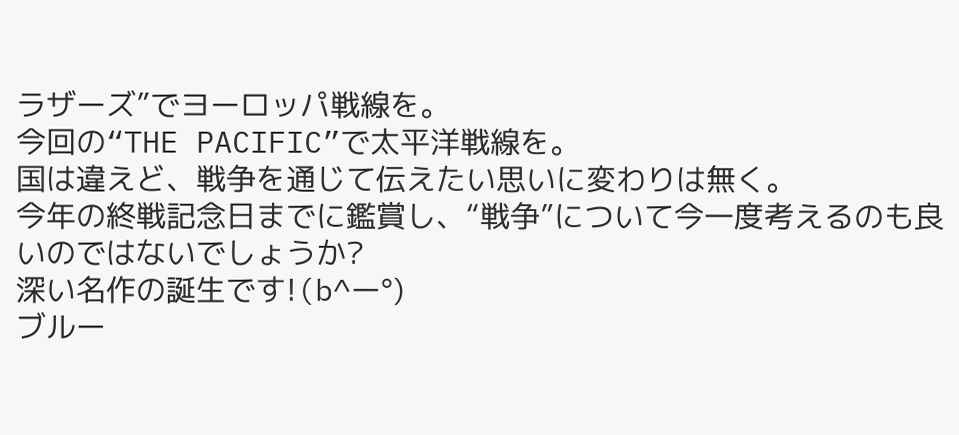ラザーズ”でヨーロッパ戦線を。
今回の“THE PACIFIC”で太平洋戦線を。
国は違えど、戦争を通じて伝えたい思いに変わりは無く。
今年の終戦記念日までに鑑賞し、“戦争”について今一度考えるのも良いのではないでしょうか?
深い名作の誕生です!(b^ー°)
ブルー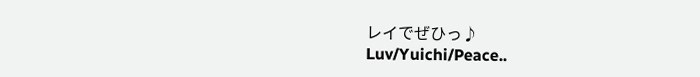レイでぜひっ♪
Luv/Yuichi/Peace..